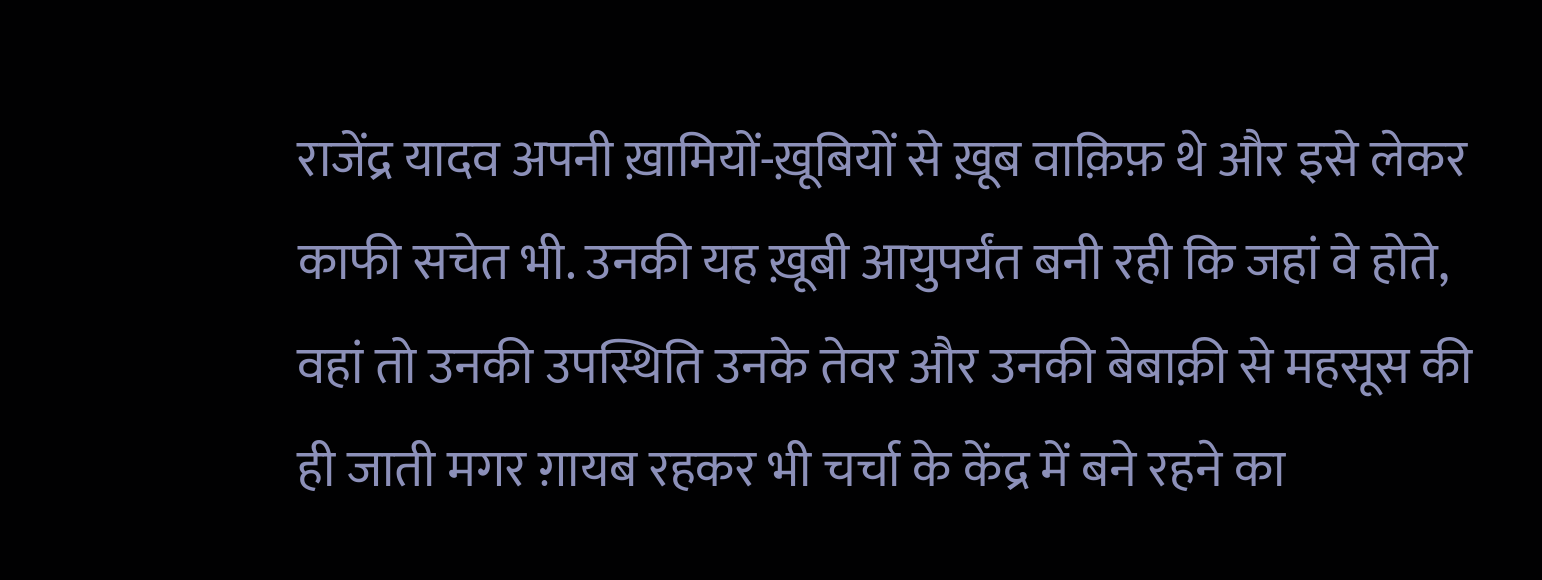राजेंद्र यादव अपनी ख़ामियों-ख़ूबियों से ख़ूब वाक़िफ़ थे और इसे लेकर काफी सचेत भी. उनकी यह ख़ूबी आयुपर्यंत बनी रही कि जहां वे होते, वहां तो उनकी उपस्थिति उनके तेवर और उनकी बेबाक़ी से महसूस की ही जाती मगर ग़ायब रहकर भी चर्चा के केंद्र में बने रहने का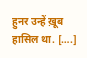हुनर उन्हें ख़ूब हासिल था. [….]